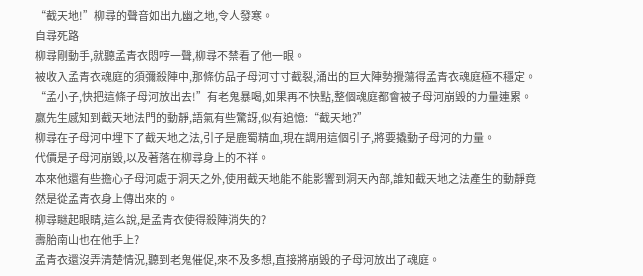“截天地!”柳尋的聲音如出九幽之地,令人發寒。
自尋死路
柳尋剛動手,就聽孟青衣悶哼一聲,柳尋不禁看了他一眼。
被收入孟青衣魂庭的須彌殺陣中,那條仿品子母河寸寸截裂,涌出的巨大陣勢攪蕩得孟青衣魂庭極不穩定。
“孟小子,快把這條子母河放出去!”有老鬼暴喝,如果再不快點,整個魂庭都會被子母河崩毀的力量連累。
嬴先生感知到截天地法門的動靜,語氣有些驚訝,似有追憶:“截天地?”
柳尋在子母河中埋下了截天地之法,引子是鹿蜀精血,現在調用這個引子,將要撬動子母河的力量。
代價是子母河崩毀,以及著落在柳尋身上的不祥。
本來他還有些擔心子母河處于洞天之外,使用截天地能不能影響到洞天內部,誰知截天地之法產生的動靜竟然是從孟青衣身上傳出來的。
柳尋瞇起眼睛,這么說,是孟青衣使得殺陣消失的?
壽胎南山也在他手上?
孟青衣還沒弄清楚情況,聽到老鬼催促,來不及多想,直接將崩毀的子母河放出了魂庭。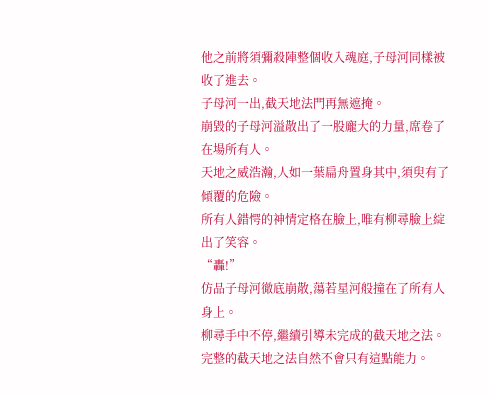他之前將須彌殺陣整個收入魂庭,子母河同樣被收了進去。
子母河一出,截天地法門再無遮掩。
崩毀的子母河溢散出了一股龐大的力量,席卷了在場所有人。
天地之威浩瀚,人如一葉扁舟置身其中,須臾有了傾覆的危險。
所有人錯愕的神情定格在臉上,唯有柳尋臉上綻出了笑容。
“轟!”
仿品子母河徹底崩散,蕩若星河般撞在了所有人身上。
柳尋手中不停,繼續引導未完成的截天地之法。
完整的截天地之法自然不會只有這點能力。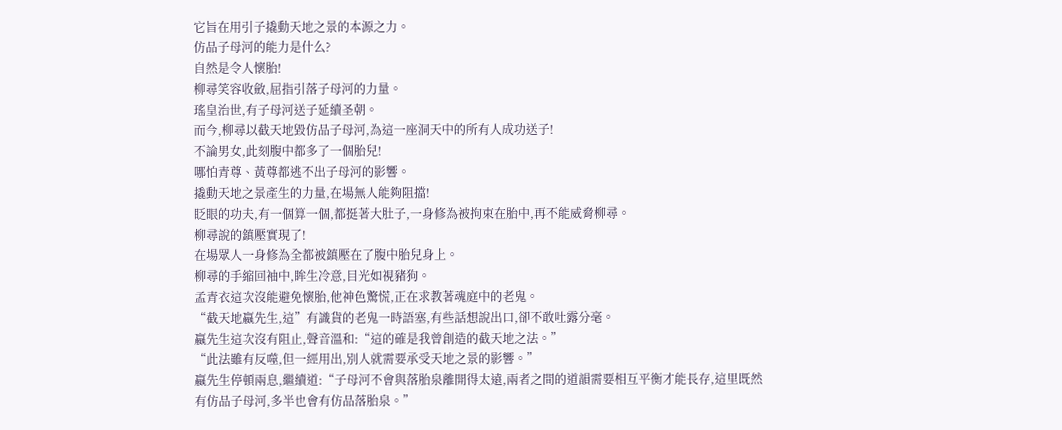它旨在用引子撬動天地之景的本源之力。
仿品子母河的能力是什么?
自然是令人懷胎!
柳尋笑容收斂,屈指引落子母河的力量。
瑤皇治世,有子母河送子延續圣朝。
而今,柳尋以截天地毀仿品子母河,為這一座洞天中的所有人成功送子!
不論男女,此刻腹中都多了一個胎兒!
哪怕青尊、黃尊都逃不出子母河的影響。
撬動天地之景產生的力量,在場無人能夠阻擋!
眨眼的功夫,有一個算一個,都挺著大肚子,一身修為被拘束在胎中,再不能威脅柳尋。
柳尋說的鎮壓實現了!
在場眾人一身修為全都被鎮壓在了腹中胎兒身上。
柳尋的手縮回袖中,眸生冷意,目光如視豬狗。
孟青衣這次沒能避免懷胎,他神色驚慌,正在求教著魂庭中的老鬼。
“截天地嬴先生,這”有識貨的老鬼一時語塞,有些話想說出口,卻不敢吐露分毫。
嬴先生這次沒有阻止,聲音溫和:“這的確是我曾創造的截天地之法。”
“此法雖有反噬,但一經用出,別人就需要承受天地之景的影響。”
嬴先生停頓兩息,繼續道:“子母河不會與落胎泉離開得太遠,兩者之間的道韻需要相互平衡才能長存,這里既然有仿品子母河,多半也會有仿品落胎泉。”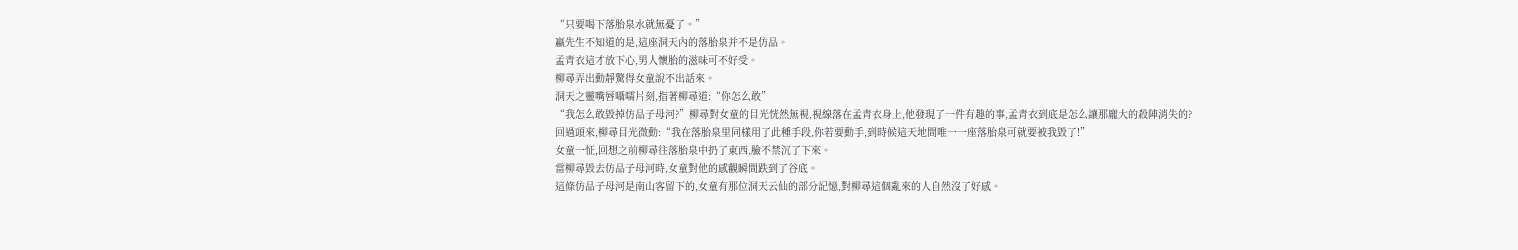“只要喝下落胎泉水就無憂了。”
嬴先生不知道的是,這座洞天內的落胎泉并不是仿品。
孟青衣這才放下心,男人懷胎的滋味可不好受。
柳尋弄出動靜驚得女童說不出話來。
洞天之靈嘴唇囁嚅片刻,指著柳尋道:“你怎么敢”
“我怎么敢毀掉仿品子母河?”柳尋對女童的目光恍然無視,視線落在孟青衣身上,他發現了一件有趣的事,孟青衣到底是怎么讓那龐大的殺陣消失的?
回過頭來,柳尋目光微動:“我在落胎泉里同樣用了此種手段,你若要動手,到時候這天地間唯一一座落胎泉可就要被我毀了!”
女童一怔,回想之前柳尋往落胎泉中扔了東西,臉不禁沉了下來。
當柳尋毀去仿品子母河時,女童對他的感觀瞬間跌到了谷底。
這條仿品子母河是南山客留下的,女童有那位洞天云仙的部分記憶,對柳尋這個亂來的人自然沒了好感。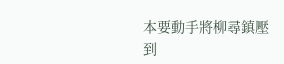本要動手將柳尋鎮壓到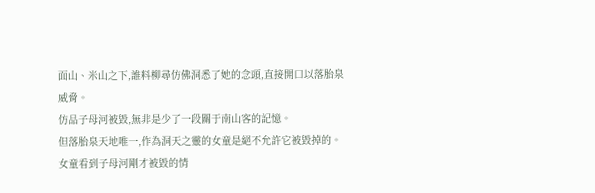面山、米山之下,誰料柳尋仿佛洞悉了她的念頭,直接開口以落胎泉威脅。
仿品子母河被毀,無非是少了一段關于南山客的記憶。
但落胎泉天地唯一,作為洞天之靈的女童是絕不允許它被毀掉的。
女童看到子母河剛才被毀的情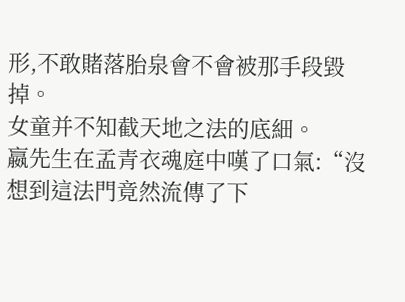形,不敢賭落胎泉會不會被那手段毀掉。
女童并不知截天地之法的底細。
嬴先生在孟青衣魂庭中嘆了口氣:“沒想到這法門竟然流傳了下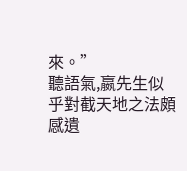來。”
聽語氣,嬴先生似乎對截天地之法頗感遺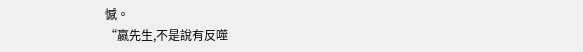憾。
“嬴先生,不是說有反噬